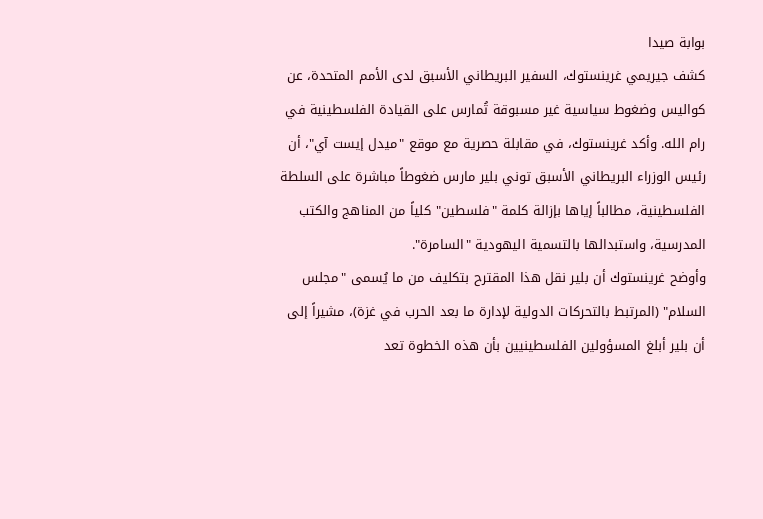بوابة صيدا
كشف جيريمي غرينستوك، السفير البريطاني الأسبق لدى الأمم المتحدة، عن كواليس وضغوط سياسية غير مسبوقة تُمارس على القيادة الفلسطينية في رام الله. وأكد غرينستوك، في مقابلة حصرية مع موقع "ميدل إيست آي"، أن رئيس الوزراء البريطاني الأسبق توني بلير مارس ضغوطاً مباشرة على السلطة الفلسطينية، مطالباً إياها بإزالة كلمة "فلسطين" كلياً من المناهج والكتب المدرسية، واستبدالها بالتسمية اليهودية "السامرة".
وأوضح غرينستوك أن بلير نقل هذا المقترح بتكليف من ما يُسمى "مجلس السلام" (المرتبط بالتحركات الدولية لإدارة ما بعد الحرب في غزة)، مشيراً إلى أن بلير أبلغ المسؤولين الفلسطينيين بأن هذه الخطوة تعد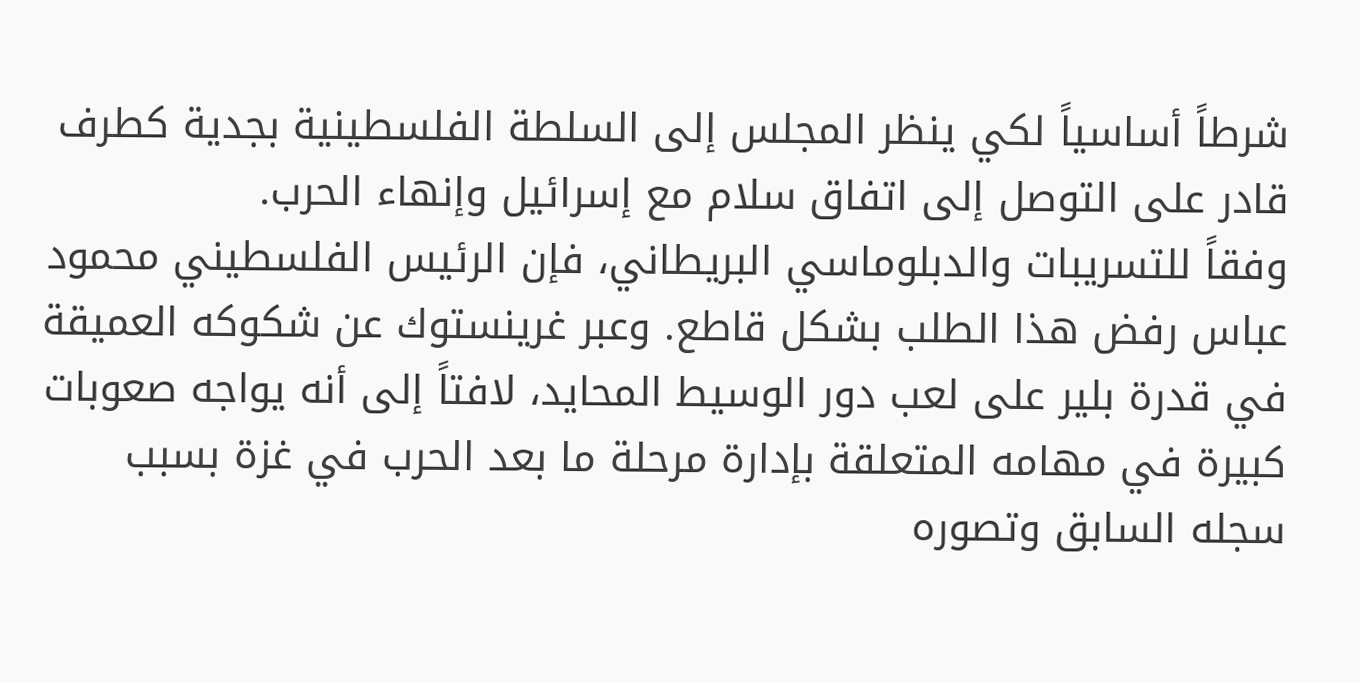شرطاً أساسياً لكي ينظر المجلس إلى السلطة الفلسطينية بجدية كطرف قادر على التوصل إلى اتفاق سلام مع إسرائيل وإنهاء الحرب.
وفقاً للتسريبات والدبلوماسي البريطاني، فإن الرئيس الفلسطيني محمود عباس رفض هذا الطلب بشكل قاطع. وعبر غرينستوك عن شكوكه العميقة في قدرة بلير على لعب دور الوسيط المحايد، لافتاً إلى أنه يواجه صعوبات كبيرة في مهامه المتعلقة بإدارة مرحلة ما بعد الحرب في غزة بسبب سجله السابق وتصوره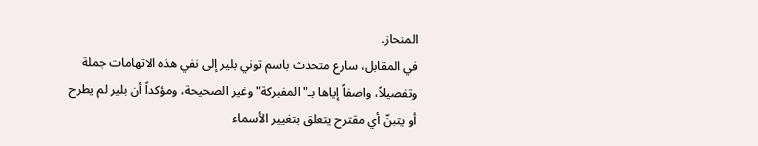المنحاز.
في المقابل، سارع متحدث باسم توني بلير إلى نفي هذه الاتهامات جملة وتفصيلاً، واصفاً إياها بـ"المفبركة" وغير الصحيحة، ومؤكداً أن بلير لم يطرح أو يتبنّ أي مقترح يتعلق بتغيير الأسماء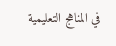في المناهج التعليمية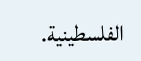الفلسطينية.